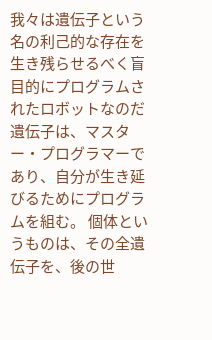我々は遺伝子という名の利己的な存在を生き残らせるべく盲目的にプログラムされたロボットなのだ 遺伝子は、マスター・プログラマーであり、自分が生き延びるためにプログラムを組む。 個体というものは、その全遺伝子を、後の世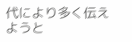代により多く伝えようと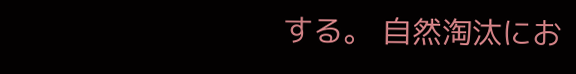する。 自然淘汰にお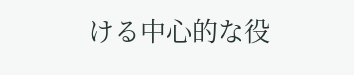ける中心的な役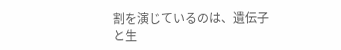割を演じているのは、遺伝子と生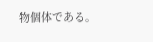物個体である。